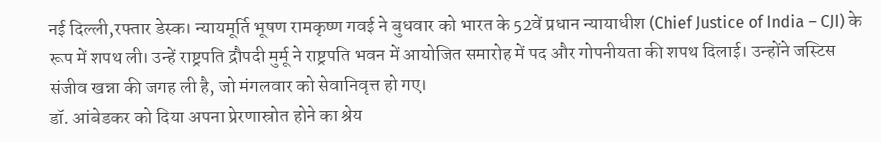नई दिल्ली,रफ्तार डेस्क। न्यायमूर्ति भूषण रामकृष्ण गवई ने बुधवार को भारत के 52वें प्रधान न्यायाधीश (Chief Justice of India – CJI) के रूप में शपथ ली। उन्हें राष्ट्रपति द्रौपदी मुर्मू ने राष्ट्रपति भवन में आयोजित समारोह में पद और गोपनीयता की शपथ दिलाई। उन्होंने जस्टिस संजीव खन्ना की जगह ली है, जो मंगलवार को सेवानिवृत्त हो गए।
डॉ. आंबेडकर को दिया अपना प्रेरणास्रोत होने का श्रेय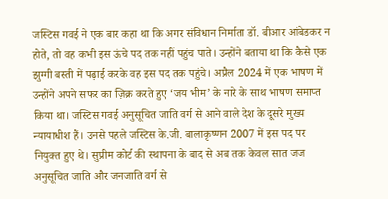जस्टिस गवई ने एक बार कहा था कि अगर संविधान निर्माता डॉ. बीआर आंबेडकर न होते, तो वह कभी इस ऊंचे पद तक नहीं पहुंच पाते। उन्होंने बताया था कि कैसे एक झुग्गी बस्ती में पढ़ाई करके वह इस पद तक पहुंचे। अप्रैल 2024 में एक भाषण में उन्होंने अपने सफर का ज़िक्र करते हुए ‘जय भीम’ के नारे के साथ भाषण समाप्त किया था। जस्टिस गवई अनुसूचित जाति वर्ग से आने वाले देश के दूसरे मुख्य न्यायाधीश हैं। उनसे पहले जस्टिस के.जी. बालाकृष्णन 2007 में इस पद पर नियुक्त हुए थे। सुप्रीम कोर्ट की स्थापना के बाद से अब तक केवल सात जज अनुसूचित जाति और जनजाति वर्ग से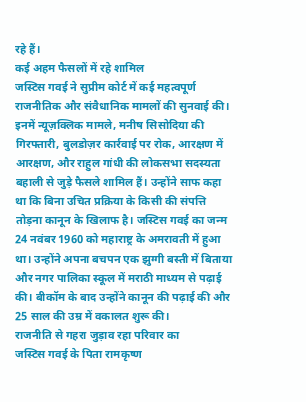रहे हैं।
कई अहम फैसलों में रहे शामिल
जस्टिस गवई ने सुप्रीम कोर्ट में कई महत्वपूर्ण राजनीतिक और संवैधानिक मामलों की सुनवाई की। इनमें न्यूज़क्लिक मामले, मनीष सिसोदिया की गिरफ्तारी, बुलडोज़र कार्रवाई पर रोक, आरक्षण में आरक्षण, और राहुल गांधी की लोकसभा सदस्यता बहाली से जुड़े फैसले शामिल हैं। उन्होंने साफ कहा था कि बिना उचित प्रक्रिया के किसी की संपत्ति तोड़ना कानून के खिलाफ है। जस्टिस गवई का जन्म 24 नवंबर 1960 को महाराष्ट्र के अमरावती में हुआ था। उन्होंने अपना बचपन एक झुग्गी बस्ती में बिताया और नगर पालिका स्कूल में मराठी माध्यम से पढ़ाई की। बीकॉम के बाद उन्होंने कानून की पढ़ाई की और 25 साल की उम्र में वकालत शुरू की।
राजनीति से गहरा जुड़ाव रहा परिवार का
जस्टिस गवई के पिता रामकृष्ण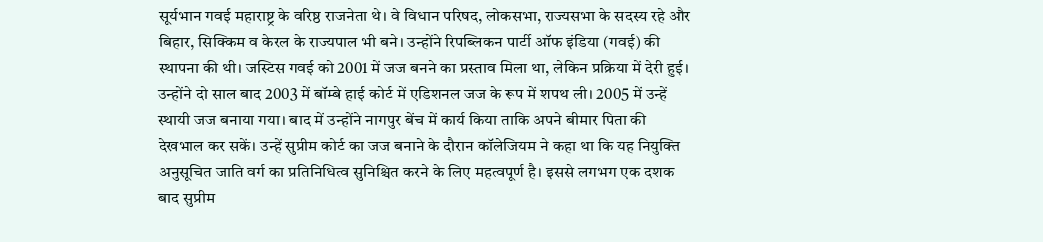सूर्यभान गवई महाराष्ट्र के वरिष्ठ राजनेता थे। वे विधान परिषद, लोकसभा, राज्यसभा के सदस्य रहे और बिहार, सिक्किम व केरल के राज्यपाल भी बने। उन्होंने रिपब्लिकन पार्टी ऑफ इंडिया (गवई) की स्थापना की थी। जस्टिस गवई को 2001 में जज बनने का प्रस्ताव मिला था, लेकिन प्रक्रिया में देरी हुई। उन्होंने दो साल बाद 2003 में बॉम्बे हाई कोर्ट में एडिशनल जज के रूप में शपथ ली। 2005 में उन्हें स्थायी जज बनाया गया। बाद में उन्होंने नागपुर बेंच में कार्य किया ताकि अपने बीमार पिता की देखभाल कर सकें। उन्हें सुप्रीम कोर्ट का जज बनाने के दौरान कॉलेजियम ने कहा था कि यह नियुक्ति अनुसूचित जाति वर्ग का प्रतिनिधित्व सुनिश्चित करने के लिए महत्वपूर्ण है। इससे लगभग एक दशक बाद सुप्रीम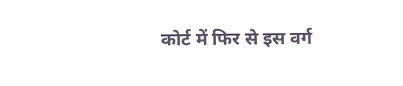कोर्ट में फिर से इस वर्ग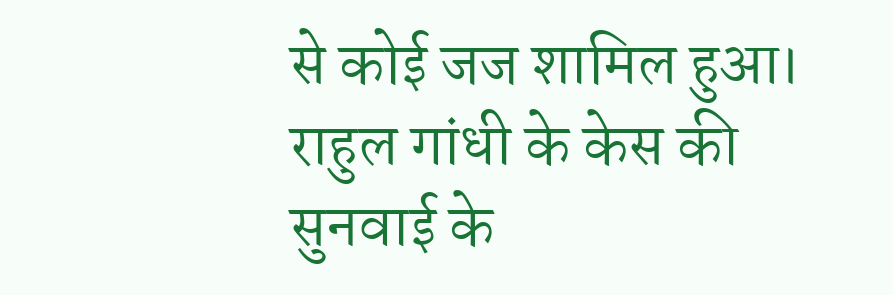से कोई जज शामिल हुआ। राहुल गांधी के केस की सुनवाई के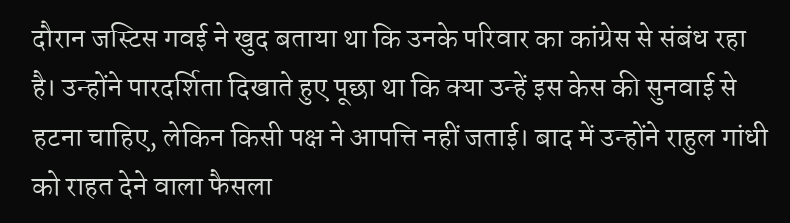दौरान जस्टिस गवई ने खुद बताया था कि उनके परिवार का कांग्रेस से संबंध रहा है। उन्होंने पारदर्शिता दिखाते हुए पूछा था कि क्या उन्हें इस केस की सुनवाई से हटना चाहिए, लेकिन किसी पक्ष ने आपत्ति नहीं जताई। बाद में उन्होंने राहुल गांधी को राहत देने वाला फैसला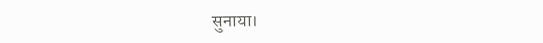सुनाया।